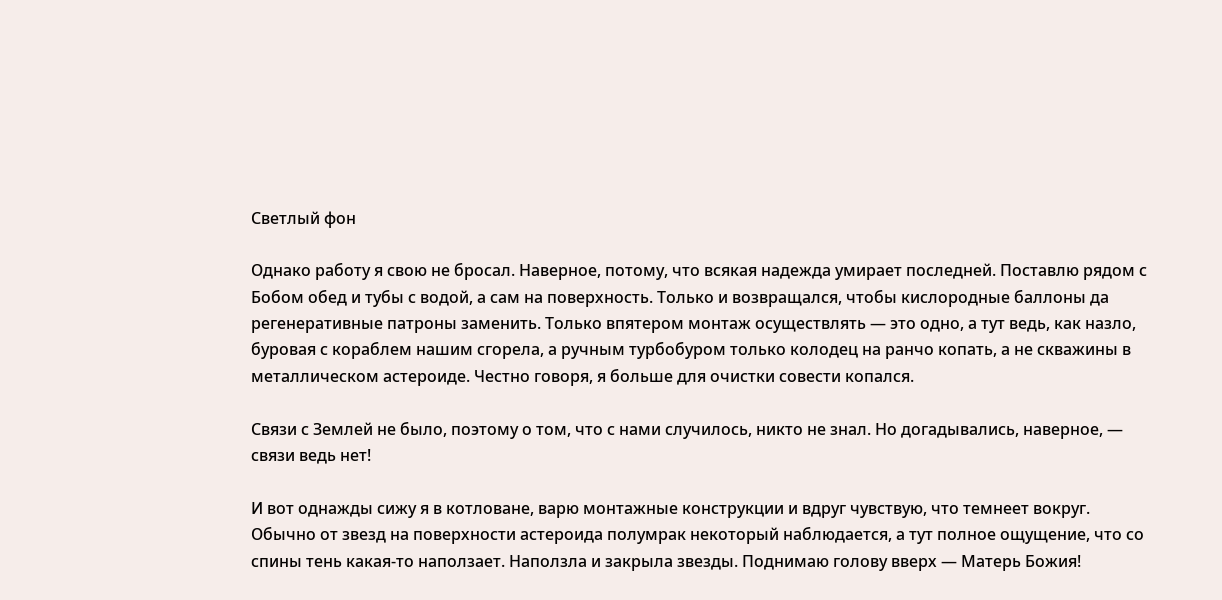Светлый фон

Однако работу я свою не бросал. Наверное, потому, что всякая надежда умирает последней. Поставлю рядом с Бобом обед и тубы с водой, а сам на поверхность. Только и возвращался, чтобы кислородные баллоны да регенеративные патроны заменить. Только впятером монтаж осуществлять — это одно, а тут ведь, как назло, буровая с кораблем нашим сгорела, а ручным турбобуром только колодец на ранчо копать, а не скважины в металлическом астероиде. Честно говоря, я больше для очистки совести копался.

Связи с Землей не было, поэтому о том, что с нами случилось, никто не знал. Но догадывались, наверное, — связи ведь нет!

И вот однажды сижу я в котловане, варю монтажные конструкции и вдруг чувствую, что темнеет вокруг. Обычно от звезд на поверхности астероида полумрак некоторый наблюдается, а тут полное ощущение, что со спины тень какая-то наползает. Наползла и закрыла звезды. Поднимаю голову вверх — Матерь Божия!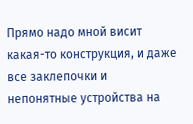Прямо надо мной висит какая-то конструкция, и даже все заклепочки и непонятные устройства на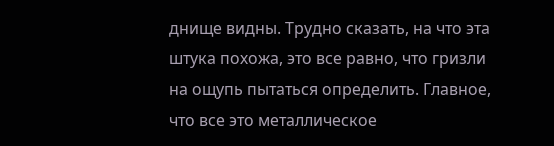днище видны. Трудно сказать, на что эта штука похожа, это все равно, что гризли на ощупь пытаться определить. Главное, что все это металлическое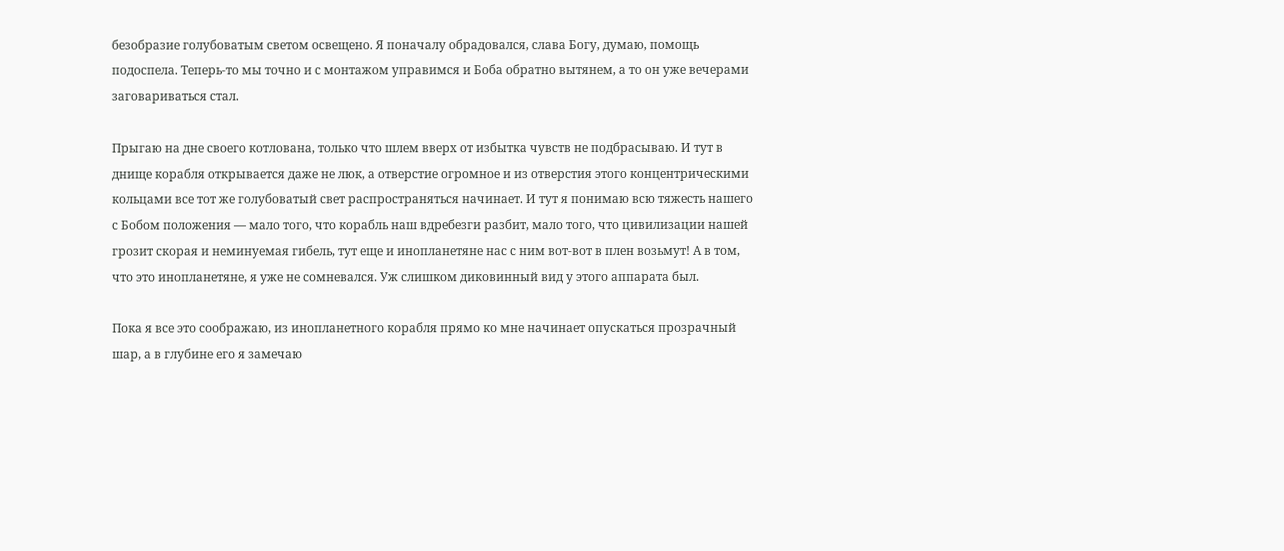безобразие голубоватым светом освещено. Я поначалу обрадовался, слава Богу, думаю, помощь подоспела. Теперь-то мы точно и с монтажом управимся и Боба обратно вытянем, а то он уже вечерами заговариваться стал.

Прыгаю на дне своего котлована, только что шлем вверх от избытка чувств не подбрасываю. И тут в днище корабля открывается даже не люк, а отверстие огромное и из отверстия этого концентрическими кольцами все тот же голубоватый свет распространяться начинает. И тут я понимаю всю тяжесть нашего с Бобом положения — мало того, что корабль наш вдребезги разбит, мало того, что цивилизации нашей грозит скорая и неминуемая гибель, тут еще и инопланетяне нас с ним вот-вот в плен возьмут! А в том, что это инопланетяне, я уже не сомневался. Уж слишком диковинный вид у этого аппарата был.

Пока я все это соображаю, из инопланетного корабля прямо ко мне начинает опускаться прозрачный шар, а в глубине его я замечаю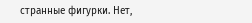странные фигурки. Нет,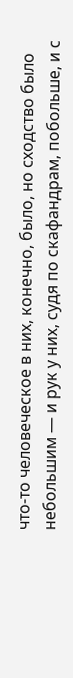что-то человеческое в них, конечно, было, но сходство было небольшим — и рук у них, судя по скафандрам, побольше, и с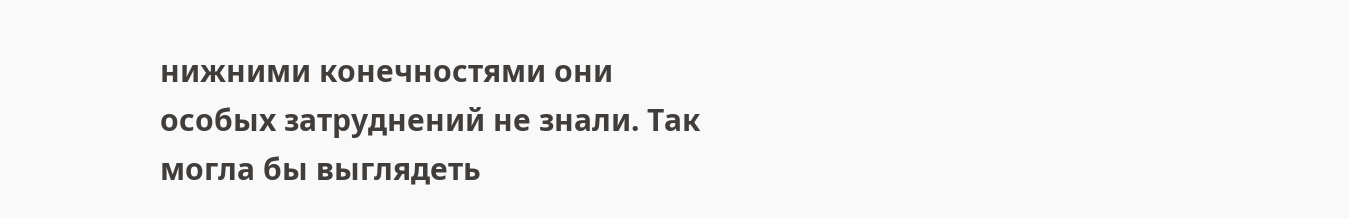нижними конечностями они особых затруднений не знали. Так могла бы выглядеть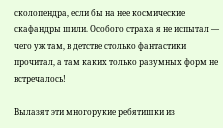сколопендра, если бы на нее космические скафандры шили. Особого страха я не испытал — чего уж там, в детстве столько фантастики прочитал, а там каких только разумных форм не встречалось!

Вылазят эти многорукие ребятишки из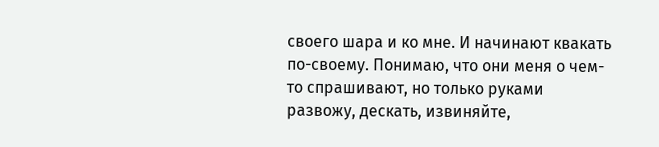своего шара и ко мне. И начинают квакать по-своему. Понимаю, что они меня о чем-то спрашивают, но только руками развожу, дескать, извиняйте,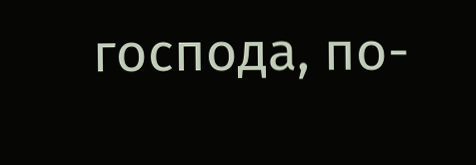господа, по-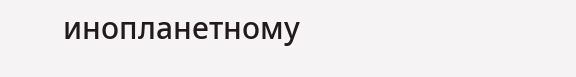инопланетному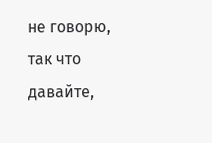не говорю, так что давайте,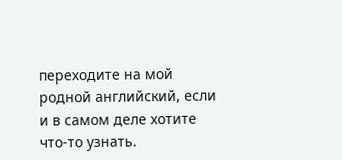переходите на мой родной английский, если и в самом деле хотите что-то узнать.